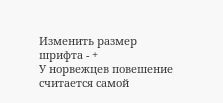Изменить размер шрифта - +
У норвежцев повешение считается самой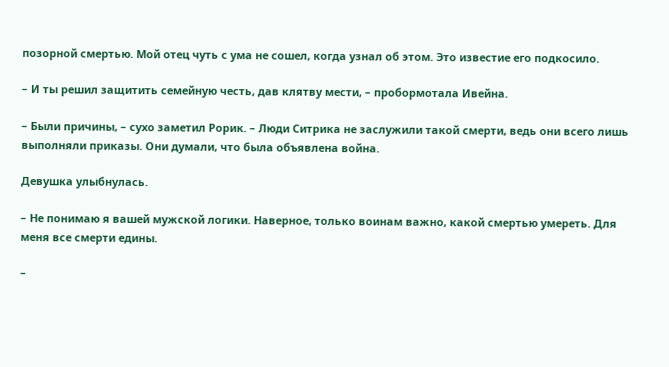позорной смертью. Мой отец чуть с ума не сошел, когда узнал об этом. Это известие его подкосило.

– И ты решил защитить семейную честь, дав клятву мести, – пробормотала Ивейна.

– Были причины, – сухо заметил Рорик. – Люди Ситрика не заслужили такой смерти, ведь они всего лишь выполняли приказы. Они думали, что была объявлена война.

Девушка улыбнулась.

– Не понимаю я вашей мужской логики. Наверное, только воинам важно, какой смертью умереть. Для меня все смерти едины.

–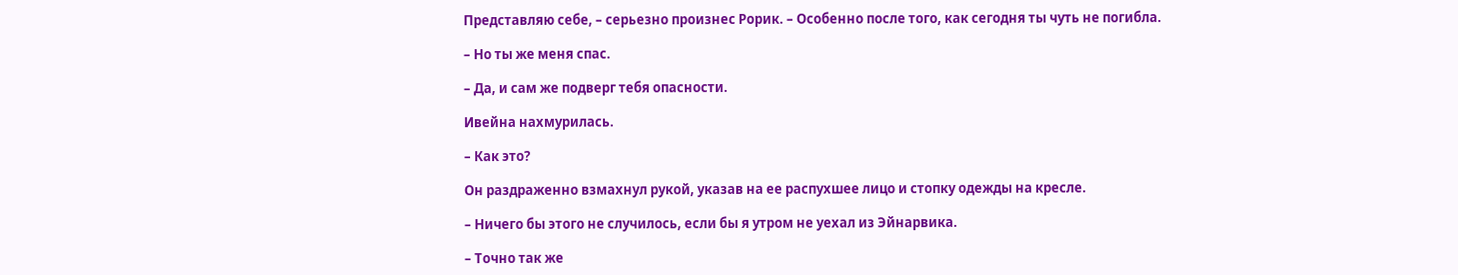Представляю себе, – серьезно произнес Рорик. – Особенно после того, как сегодня ты чуть не погибла.

– Но ты же меня спас.

– Да, и сам же подверг тебя опасности.

Ивейна нахмурилась.

– Как это?

Он раздраженно взмахнул рукой, указав на ее распухшее лицо и стопку одежды на кресле.

– Ничего бы этого не случилось, если бы я утром не уехал из Эйнарвика.

– Точно так же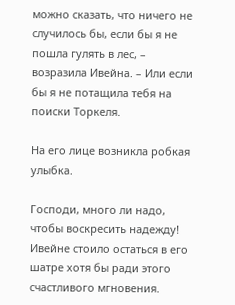можно сказать, что ничего не случилось бы, если бы я не пошла гулять в лес, – возразила Ивейна. – Или если бы я не потащила тебя на поиски Торкеля.

На его лице возникла робкая улыбка.

Господи, много ли надо, чтобы воскресить надежду! Ивейне стоило остаться в его шатре хотя бы ради этого счастливого мгновения.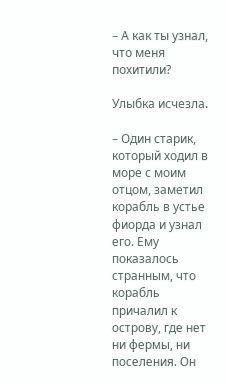– А как ты узнал, что меня похитили?

Улыбка исчезла.

– Один старик, который ходил в море с моим отцом, заметил корабль в устье фиорда и узнал его. Ему показалось странным, что корабль причалил к острову, где нет ни фермы, ни поселения. Он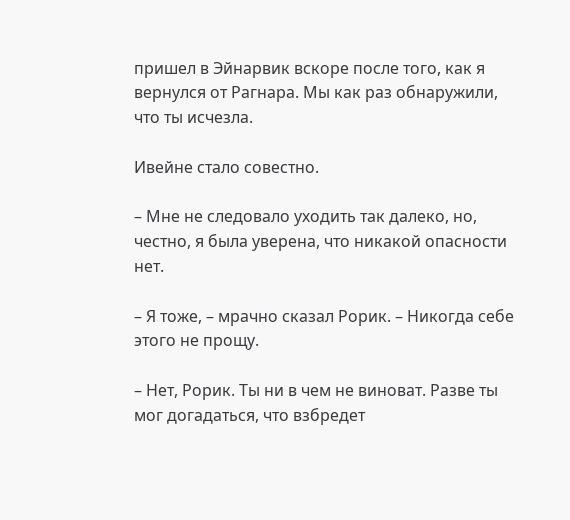пришел в Эйнарвик вскоре после того, как я вернулся от Рагнара. Мы как раз обнаружили, что ты исчезла.

Ивейне стало совестно.

– Мне не следовало уходить так далеко, но, честно, я была уверена, что никакой опасности нет.

– Я тоже, – мрачно сказал Рорик. – Никогда себе этого не прощу.

– Нет, Рорик. Ты ни в чем не виноват. Разве ты мог догадаться, что взбредет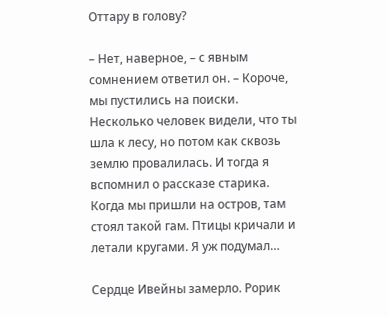Оттару в голову?

– Нет, наверное, – с явным сомнением ответил он. – Короче, мы пустились на поиски. Несколько человек видели, что ты шла к лесу, но потом как сквозь землю провалилась. И тогда я вспомнил о рассказе старика. Когда мы пришли на остров, там стоял такой гам. Птицы кричали и летали кругами. Я уж подумал…

Сердце Ивейны замерло. Рорик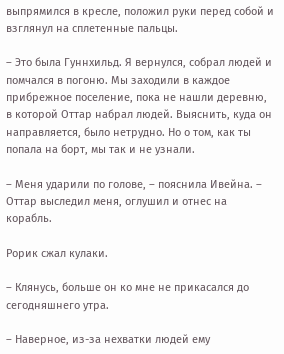выпрямился в кресле, положил руки перед собой и взглянул на сплетенные пальцы.

– Это была Гуннхильд. Я вернулся, собрал людей и помчался в погоню. Мы заходили в каждое прибрежное поселение, пока не нашли деревню, в которой Оттар набрал людей. Выяснить, куда он направляется, было нетрудно. Но о том, как ты попала на борт, мы так и не узнали.

– Меня ударили по голове, – пояснила Ивейна. – Оттар выследил меня, оглушил и отнес на корабль.

Рорик сжал кулаки.

– Клянусь, больше он ко мне не прикасался до сегодняшнего утра.

– Наверное, из-за нехватки людей ему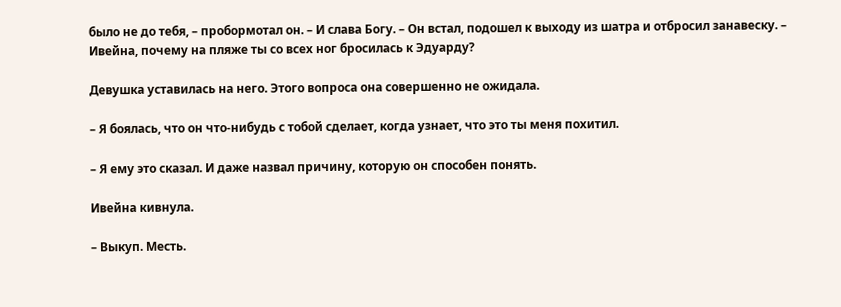было не до тебя, – пробормотал он. – И слава Богу. – Он встал, подошел к выходу из шатра и отбросил занавеску. – Ивейна, почему на пляже ты со всех ног бросилась к Эдуарду?

Девушка уставилась на него. Этого вопроса она совершенно не ожидала.

– Я боялась, что он что-нибудь с тобой сделает, когда узнает, что это ты меня похитил.

– Я ему это сказал. И даже назвал причину, которую он способен понять.

Ивейна кивнула.

– Выкуп. Месть.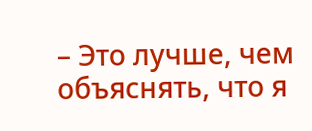– Это лучше, чем объяснять, что я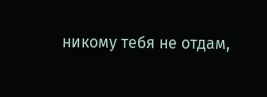никому тебя не отдам,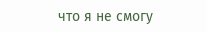что я не смогу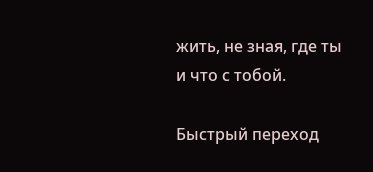жить, не зная, где ты и что с тобой.

Быстрый переход